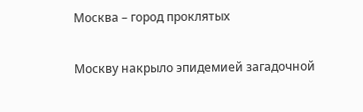Москва – город проклятых

Москву накрыло эпидемией загадочной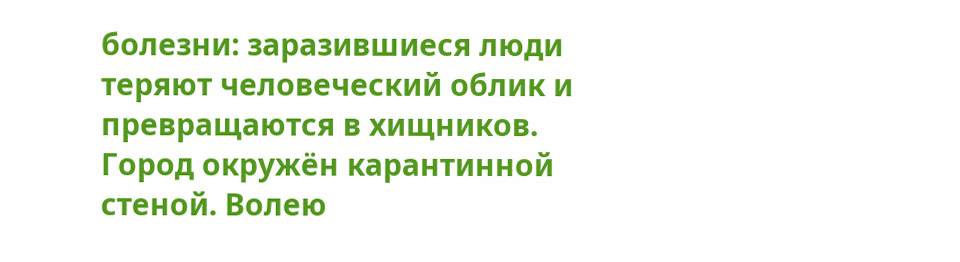болезни: заразившиеся люди теряют человеческий облик и превращаются в хищников. Город окружён карантинной стеной. Волею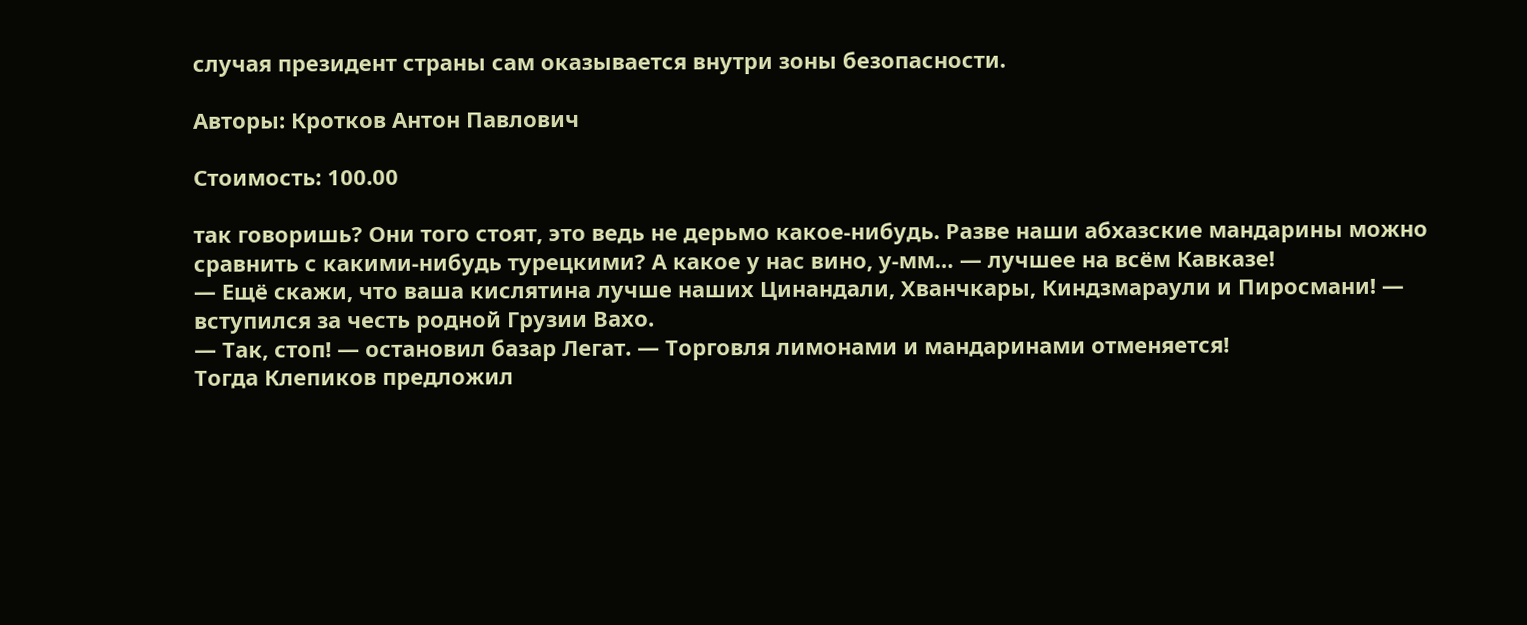случая президент страны сам оказывается внутри зоны безопасности.

Авторы: Кротков Антон Павлович

Стоимость: 100.00

так говоришь? Они того стоят, это ведь не дерьмо какое-нибудь. Разве наши абхазские мандарины можно сравнить с какими-нибудь турецкими? А какое у нас вино, у-мм… — лучшее на всём Кавказе!
— Ещё скажи, что ваша кислятина лучше наших Цинандали, Хванчкары, Киндзмараули и Пиросмани! — вступился за честь родной Грузии Вахо.
— Так, стоп! — остановил базар Легат. — Торговля лимонами и мандаринами отменяется!
Тогда Клепиков предложил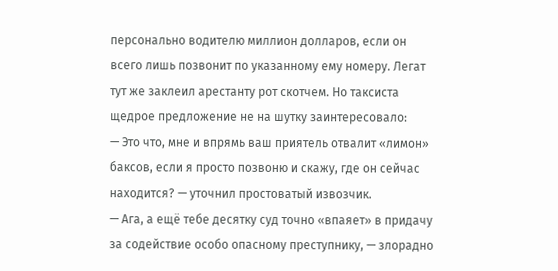персонально водителю миллион долларов, если он всего лишь позвонит по указанному ему номеру. Легат тут же заклеил арестанту рот скотчем. Но таксиста щедрое предложение не на шутку заинтересовало:
— Это что, мне и впрямь ваш приятель отвалит «лимон» баксов, если я просто позвоню и скажу, где он сейчас находится? — уточнил простоватый извозчик.
— Ага, а ещё тебе десятку суд точно «впаяет» в придачу за содействие особо опасному преступнику, — злорадно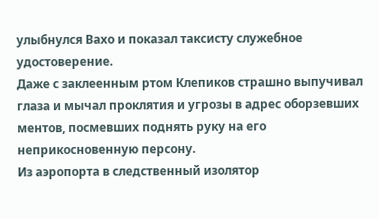улыбнулся Вахо и показал таксисту служебное удостоверение.
Даже с заклеенным ртом Клепиков страшно выпучивал глаза и мычал проклятия и угрозы в адрес оборзевших ментов, посмевших поднять руку на его неприкосновенную персону.
Из аэропорта в следственный изолятор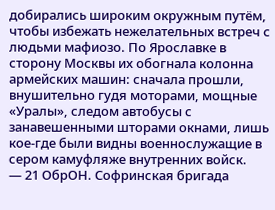добирались широким окружным путём, чтобы избежать нежелательных встреч с людьми мафиозо. По Ярославке в сторону Москвы их обогнала колонна армейских машин: сначала прошли, внушительно гудя моторами, мощные «Уралы», следом автобусы с занавешенными шторами окнами, лишь кое-где были видны военнослужащие в сером камуфляже внутренних войск.
— 21 ОбрОН. Софринская бригада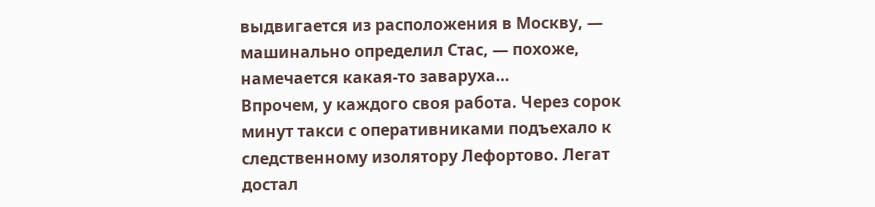выдвигается из расположения в Москву, — машинально определил Стас, — похоже, намечается какая-то заваруха…
Впрочем, у каждого своя работа. Через сорок минут такси с оперативниками подъехало к следственному изолятору Лефортово. Легат достал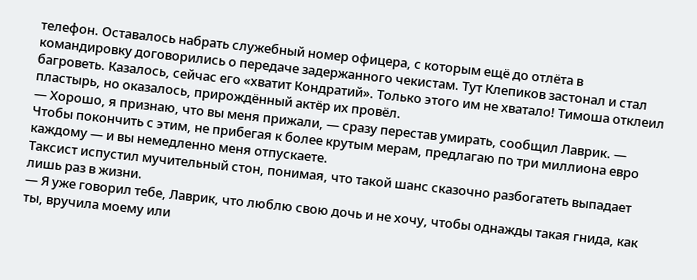телефон. Оставалось набрать служебный номер офицера, с которым ещё до отлёта в командировку договорились о передаче задержанного чекистам. Тут Клепиков застонал и стал багроветь. Казалось, сейчас его «хватит Кондратий». Только этого им не хватало! Тимоша отклеил пластырь, но оказалось, прирождённый актёр их провёл.
— Хорошо, я признаю, что вы меня прижали, — сразу перестав умирать, сообщил Лаврик. — Чтобы покончить с этим, не прибегая к более крутым мерам, предлагаю по три миллиона евро каждому — и вы немедленно меня отпускаете.
Таксист испустил мучительный стон, понимая, что такой шанс сказочно разбогатеть выпадает лишь раз в жизни.
— Я уже говорил тебе, Лаврик, что люблю свою дочь и не хочу, чтобы однажды такая гнида, как ты, вручила моему или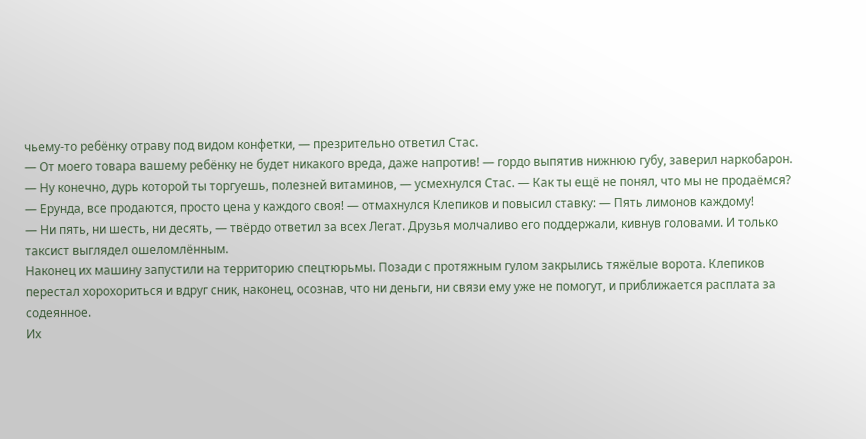чьему-то ребёнку отраву под видом конфетки, — презрительно ответил Стас.
— От моего товара вашему ребёнку не будет никакого вреда, даже напротив! — гордо выпятив нижнюю губу, заверил наркобарон.
— Ну конечно, дурь которой ты торгуешь, полезней витаминов, — усмехнулся Стас. — Как ты ещё не понял, что мы не продаёмся?
— Ерунда, все продаются, просто цена у каждого своя! — отмахнулся Клепиков и повысил ставку: — Пять лимонов каждому!
— Ни пять, ни шесть, ни десять, — твёрдо ответил за всех Легат. Друзья молчаливо его поддержали, кивнув головами. И только таксист выглядел ошеломлённым.
Наконец их машину запустили на территорию спецтюрьмы. Позади с протяжным гулом закрылись тяжёлые ворота. Клепиков перестал хорохориться и вдруг сник, наконец, осознав, что ни деньги, ни связи ему уже не помогут, и приближается расплата за содеянное.
Их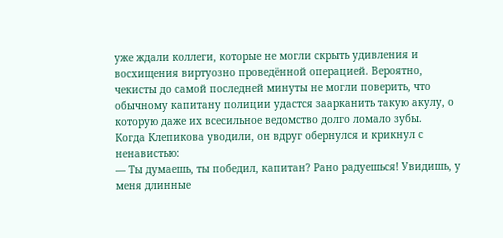уже ждали коллеги, которые не могли скрыть удивления и восхищения виртуозно проведённой операцией. Вероятно, чекисты до самой последней минуты не могли поверить, что обычному капитану полиции удастся заарканить такую акулу, о которую даже их всесильное ведомство долго ломало зубы.
Когда Клепикова уводили, он вдруг обернулся и крикнул с ненавистью:
— Ты думаешь, ты победил, капитан? Рано радуешься! Увидишь, у меня длинные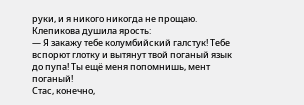руки, и я никого никогда не прощаю.
Клепикова душила ярость:
— Я закажу тебе колумбийский галстук! Тебе вспорют глотку и вытянут твой поганый язык до пупа! Ты ещё меня попомнишь, мент поганый!
Стас, конечно,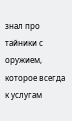знал про тайники с оружием, которое всегда к услугам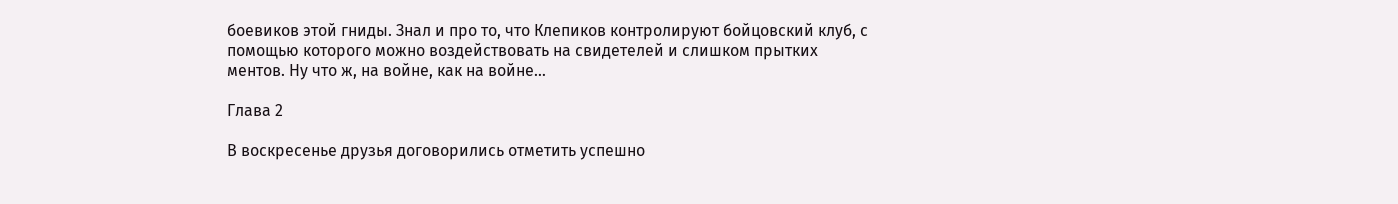боевиков этой гниды. Знал и про то, что Клепиков контролируют бойцовский клуб, с помощью которого можно воздействовать на свидетелей и слишком прытких ментов. Ну что ж, на войне, как на войне…

Глава 2

В воскресенье друзья договорились отметить успешно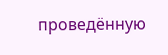проведённую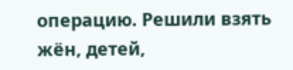операцию. Решили взять жён, детей,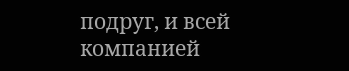подруг, и всей компанией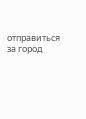отправиться за город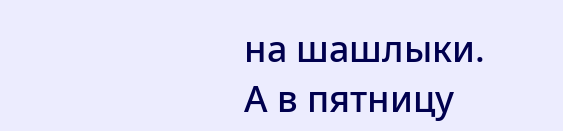на шашлыки.
А в пятницу